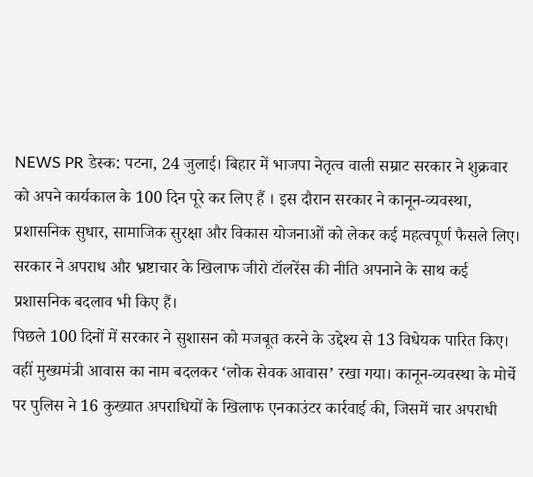NEWS PR डेस्क: पटना, 24 जुलाई। बिहार में भाजपा नेतृत्व वाली सम्राट सरकार ने शुक्रवार को अपने कार्यकाल के 100 दिन पूरे कर लिए हैं । इस दौरान सरकार ने कानून-व्यवस्था, प्रशासनिक सुधार, सामाजिक सुरक्षा और विकास योजनाओं को लेकर कई महत्वपूर्ण फैसले लिए। सरकार ने अपराध और भ्रष्टाचार के खिलाफ जीरो टॉलरेंस की नीति अपनाने के साथ कई प्रशासनिक बदलाव भी किए हैं।
पिछले 100 दिनों में सरकार ने सुशासन को मजबूत करने के उद्देश्य से 13 विधेयक पारित किए। वहीं मुख्यमंत्री आवास का नाम बदलकर ‘लोक सेवक आवास’ रखा गया। कानून-व्यवस्था के मोर्चे पर पुलिस ने 16 कुख्यात अपराधियों के खिलाफ एनकाउंटर कार्रवाई की, जिसमें चार अपराधी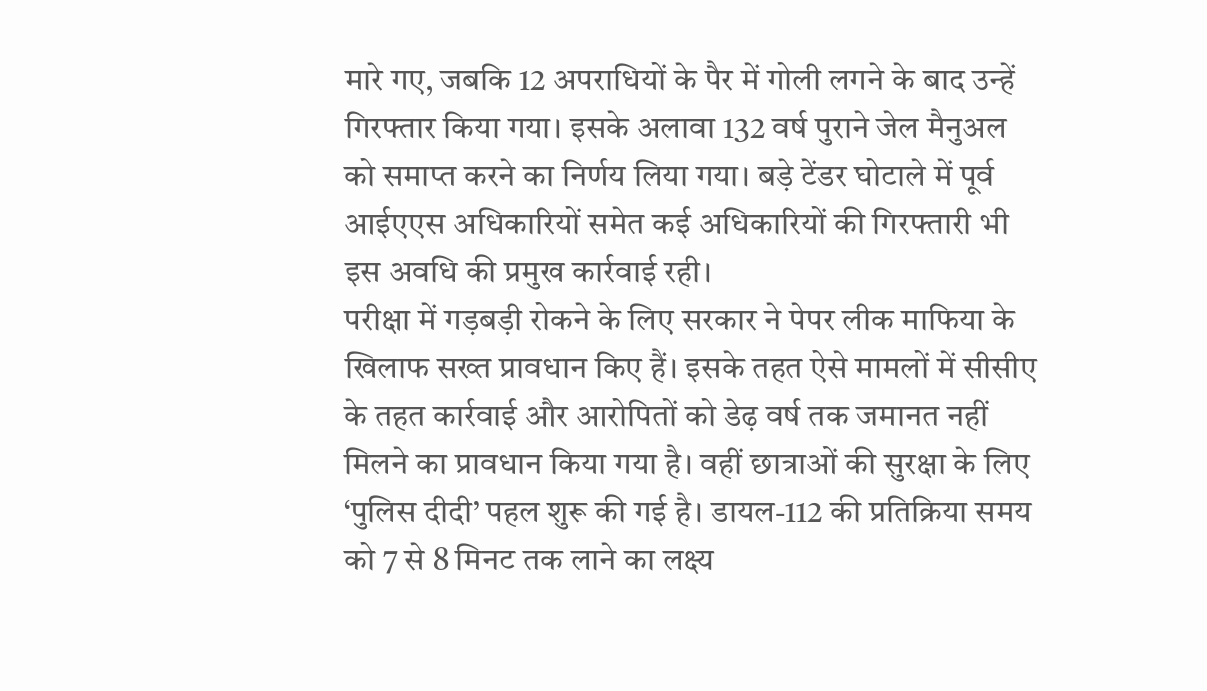मारे गए, जबकि 12 अपराधियों के पैर में गोली लगने के बाद उन्हें गिरफ्तार किया गया। इसके अलावा 132 वर्ष पुराने जेल मैनुअल को समाप्त करने का निर्णय लिया गया। बड़े टेंडर घोटाले में पूर्व आईएएस अधिकारियों समेत कई अधिकारियों की गिरफ्तारी भी इस अवधि की प्रमुख कार्रवाई रही।
परीक्षा में गड़बड़ी रोकने के लिए सरकार ने पेपर लीक माफिया के खिलाफ सख्त प्रावधान किए हैं। इसके तहत ऐसे मामलों में सीसीए के तहत कार्रवाई और आरोपितों को डेढ़ वर्ष तक जमानत नहीं मिलने का प्रावधान किया गया है। वहीं छात्राओं की सुरक्षा के लिए ‘पुलिस दीदी’ पहल शुरू की गई है। डायल-112 की प्रतिक्रिया समय को 7 से 8 मिनट तक लाने का लक्ष्य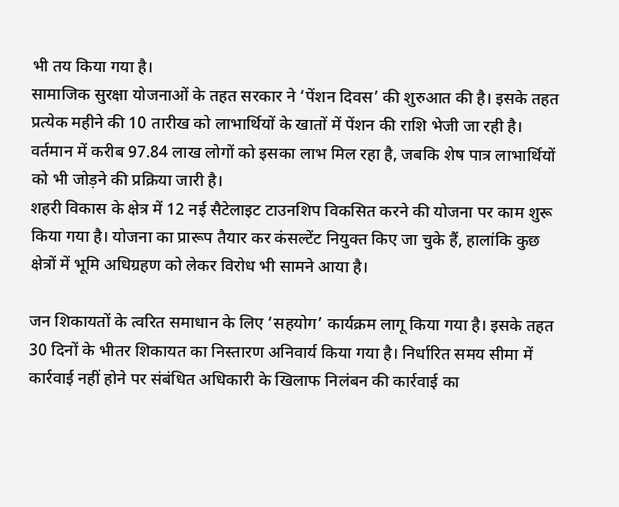भी तय किया गया है।
सामाजिक सुरक्षा योजनाओं के तहत सरकार ने ‘पेंशन दिवस’ की शुरुआत की है। इसके तहत प्रत्येक महीने की 10 तारीख को लाभार्थियों के खातों में पेंशन की राशि भेजी जा रही है। वर्तमान में करीब 97.84 लाख लोगों को इसका लाभ मिल रहा है, जबकि शेष पात्र लाभार्थियों को भी जोड़ने की प्रक्रिया जारी है।
शहरी विकास के क्षेत्र में 12 नई सैटेलाइट टाउनशिप विकसित करने की योजना पर काम शुरू किया गया है। योजना का प्रारूप तैयार कर कंसल्टेंट नियुक्त किए जा चुके हैं, हालांकि कुछ क्षेत्रों में भूमि अधिग्रहण को लेकर विरोध भी सामने आया है।

जन शिकायतों के त्वरित समाधान के लिए ‘सहयोग’ कार्यक्रम लागू किया गया है। इसके तहत 30 दिनों के भीतर शिकायत का निस्तारण अनिवार्य किया गया है। निर्धारित समय सीमा में कार्रवाई नहीं होने पर संबंधित अधिकारी के खिलाफ निलंबन की कार्रवाई का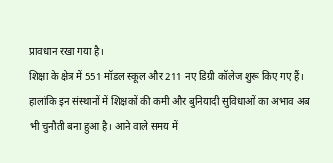प्रावधान रखा गया है।
शिक्षा के क्षेत्र में 551 मॉडल स्कूल और 211 नए डिग्री कॉलेज शुरू किए गए हैं। हालांकि इन संस्थानों में शिक्षकों की कमी और बुनियादी सुविधाओं का अभाव अब भी चुनौती बना हुआ है। आने वाले समय में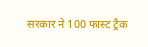सरकार ने 100 फास्ट ट्रैक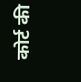कोर्ट की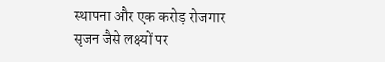स्थापना और एक करोड़ रोजगार सृजन जैसे लक्ष्यों पर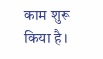काम शुरू किया है।